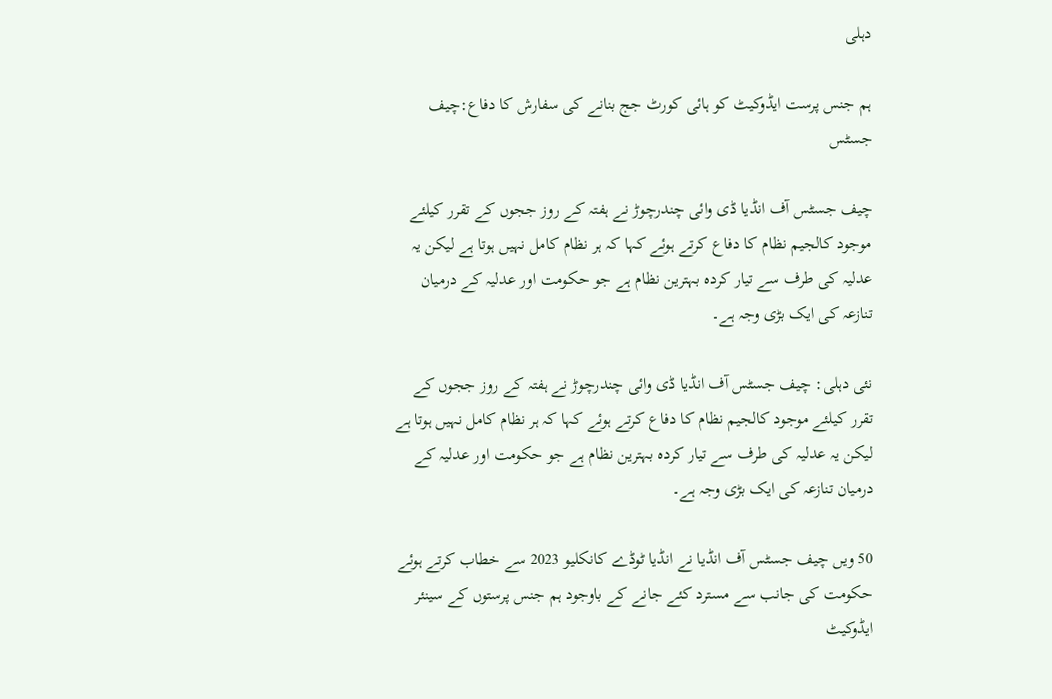دہلی

ہم جنس پرست ایڈوکیٹ کو ہائی کورٹ جج بنانے کی سفارش کا دفاع:چیف جسٹس

چیف جسٹس آف انڈیا ڈی وائی چندرچوڑ نے ہفتہ کے روز ججوں کے تقرر کیلئے موجود کالجیم نظام کا دفاع کرتے ہوئے کہا کہ ہر نظام کامل نہیں ہوتا ہے لیکن یہ عدلیہ کی طرف سے تیار کردہ بہترین نظام ہے جو حکومت اور عدلیہ کے درمیان تنازعہ کی ایک بڑی وجہ ہے۔

نئی دہلی: چیف جسٹس آف انڈیا ڈی وائی چندرچوڑ نے ہفتہ کے روز ججوں کے تقرر کیلئے موجود کالجیم نظام کا دفاع کرتے ہوئے کہا کہ ہر نظام کامل نہیں ہوتا ہے لیکن یہ عدلیہ کی طرف سے تیار کردہ بہترین نظام ہے جو حکومت اور عدلیہ کے درمیان تنازعہ کی ایک بڑی وجہ ہے۔

50 ویں چیف جسٹس آف انڈیا نے انڈیا ٹوڈے کانکلیو 2023 سے خطاب کرتے ہوئے حکومت کی جانب سے مسترد کئے جانے کے باوجود ہم جنس پرستوں کے سینئر ایڈوکیٹ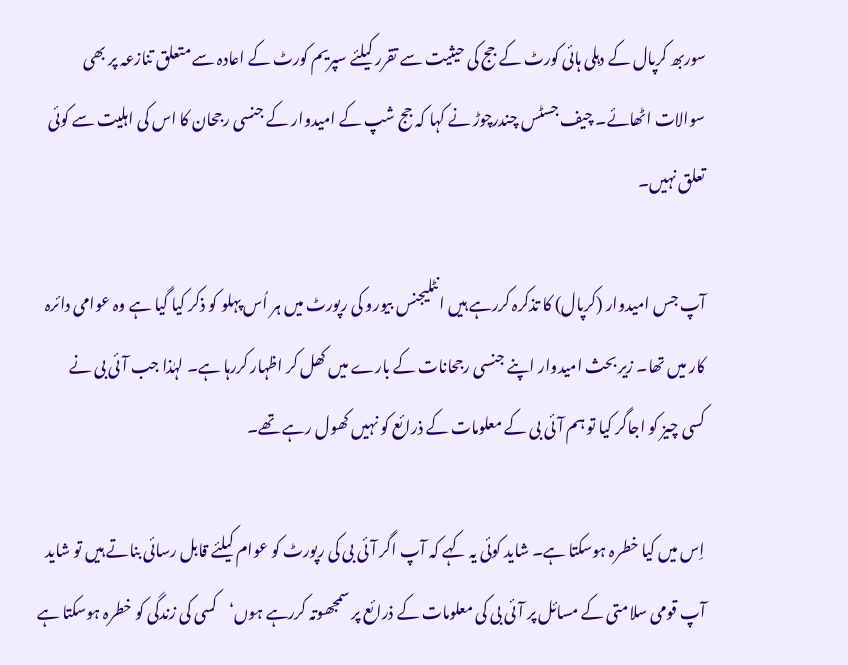سوربھ کرپال کے دہلی ہائی کورٹ کے جج کی حیثیت سے تقرر کیلئے سپریم کورٹ کے اعادہ سے متعلق تنازعہ پر بھی سوالات اٹھائے۔ چیف جسٹس چندرچوڑ نے کہا کہ جج شپ کے امیدوار کے جنسی رجحان کا اس کی اہلیت سے کوئی تعلق نہیں۔

آپ جس امیدوار (کرپال) کا تذکرہ کررہے ہیں انٹلیجنس بیورو کی رپورٹ میں ہر اُس پہلو کو ذکر کیا گیا ہے وہ عوامی دائرہ کار میں تھا۔ زیر بحث امیدوار اپنے جنسی رجحانات کے بارے میں کھل کر اظہار کررہا ہے۔ لہٰذا جب آئی بی نے کسی چیز کو اجاگر کیا تو ہم آئی بی کے معلومات کے ذرائع کو نہیں کھول رہے تھے۔

اِس میں کیا خطرہ ہوسکتا ہے۔ شاید کوئی یہ کہے کہ آپ اگر آئی بی کی رپورٹ کو عوام کیلئے قابل رسائی بناتے ہیں تو شاید آپ قومی سلامتی کے مسائل پر آئی بی کی معلومات کے ذرائع پر سمجھوتہ کررہے ہوں‘کسی کی زندگی کو خطرہ ہوسکتا ہے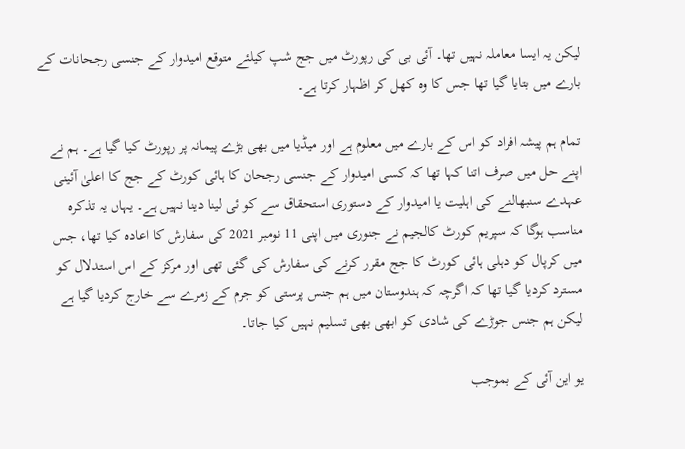لیکن یہ ایسا معاملہ نہیں تھا۔ آئی بی کی رپورٹ میں جج شپ کیلئے متوقع امیدوار کے جنسی رجحانات کے بارے میں بتایا گیا تھا جس کا وہ کھل کر اظہار کرتا ہے۔

تمام ہم پیشہ افراد کو اس کے بارے میں معلوم ہے اور میڈیا میں بھی بڑے پیمانہ پر رپورٹ کیا گیا ہے۔ ہم نے اپنے حل میں صرف اتنا کہا تھا کہ کسی امیدوار کے جنسی رجحان کا ہائی کورٹ کے جج کا اعلیٰ آئینی عہدے سنبھالنے کی اہلیت یا امیدوار کے دستوری استحقاق سے کو ئی لینا دینا نہیں ہے۔ یہاں یہ تذکرہ مناسب ہوگا کہ سپریم کورٹ کالجیم نے جنوری میں اپنی 11 نومبر 2021 کی سفارش کا اعادہ کیا تھا، جس میں کرپال کو دہلی ہائی کورٹ کا جج مقرر کرنے کی سفارش کی گئی تھی اور مرکز کے اس استدلال کو مسترد کردیا گیا تھا کہ اگرچہ کہ ہندوستان میں ہم جنس پرستی کو جرم کے زمرے سے خارج کردیا گیا ہے لیکن ہم جنس جوڑے کی شادی کو ابھی بھی تسلیم نہیں کیا جاتا۔

یو این آئی کے بموجب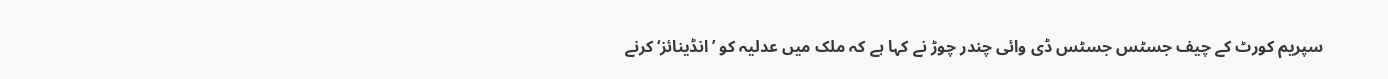سپریم کورٹ کے چیف جسٹس جسٹس ڈی وائی چندر چوڑ نے کہا ہے کہ ملک میں عدلیہ کو ’انڈینائز‘ کرنے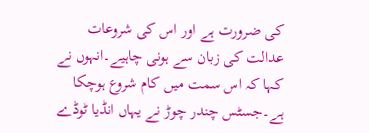کی ضرورت ہے اور اس کی شروعات عدالت کی زبان سے ہونی چاہیے۔انہوں نے کہا کہ اس سمت میں کام شروع ہوچکا ہے۔جسٹس چندر چوڑ نے یہاں انڈیا ٹوڈے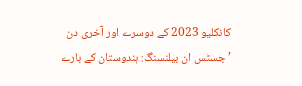کانکلیو 2023 کے دوسرے اور آخری دن ’جسٹس ان بیلنسنگ: ہندوستان کے بارے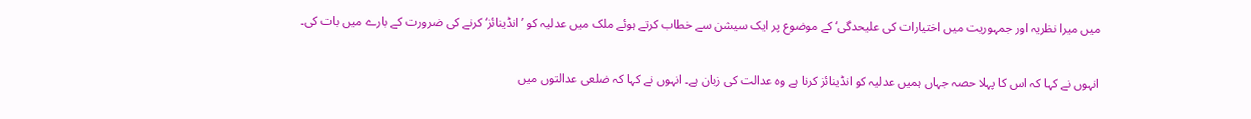میں میرا نظریہ اور جمہوریت میں اختیارات کی علیحدگی‘ کے موضوع پر ایک سیشن سے خطاب کرتے ہوئے ملک میں عدلیہ کو ’انڈینائز‘ کرنے کی ضرورت کے بارے میں بات کی۔

انہوں نے کہا کہ اس کا پہلا حصہ جہاں ہمیں عدلیہ کو انڈینائز کرنا ہے وہ عدالت کی زبان ہے۔ انہوں نے کہا کہ ضلعی عدالتوں میں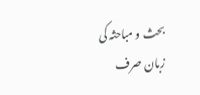بحث و مباحثہ کی زبان صرف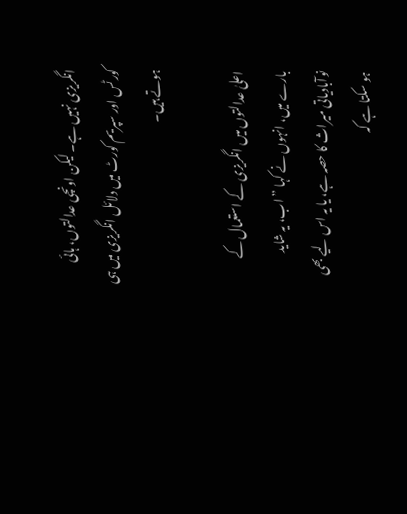انگریزی نہیں ہے۔ لیکن اونچی عدالتوں، ہائی کورٹس اور سپریم کورٹ میں دلائل انگریزی میں ہی ہوتے ہیں۔

اعلیٰ عدالتوں میں انگریزی کے استعمال کے بارے میں، انہوں نے کہا ”اب، یہ شاید نوآبادیاتی میراث کا حصہ ہے، یا یہ اس لیے بھی ہو سکتا ہے کہ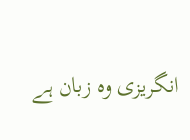انگریزی وہ زبان ہے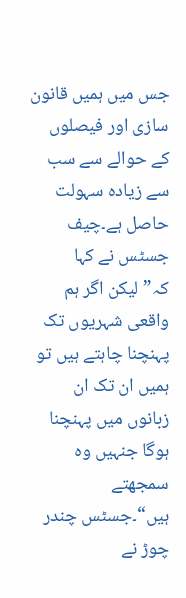جس میں ہمیں قانون سازی اور فیصلوں کے حوالے سے سب سے زیادہ سہولت حاصل ہے۔چیف جسٹس نے کہا کہ”لیکن اگر ہم واقعی شہریوں تک پہنچنا چاہتے ہیں تو ہمیں ان تک ان زبانوں میں پہنچنا ہوگا جنہیں وہ سمجھتے ہیں“۔جسٹس چندر چوڑ نے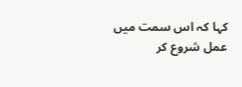کہا کہ اس سمت میں عمل شروع کر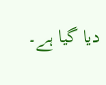دیا گیا ہے۔